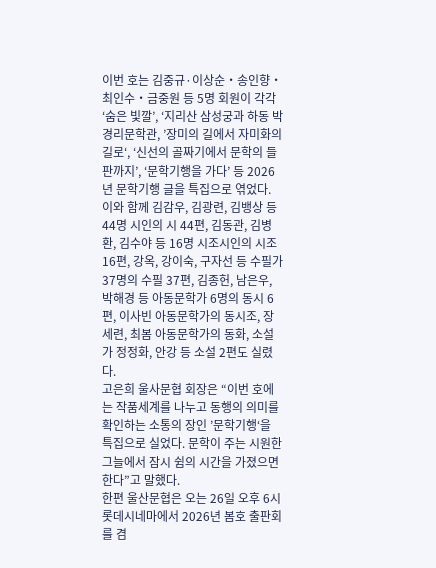이번 호는 김중규·이상순‧송인향‧최인수‧금중원 등 5명 회원이 각각 ‘숨은 빛깔’, ‘지리산 삼성궁과 하동 박경리문학관, ’장미의 길에서 자미화의 길로‘, ‘신선의 골짜기에서 문학의 들판까지’, ‘문학기행을 가다’ 등 2026년 문학기행 글을 특집으로 엮었다.
이와 함께 김감우, 김광련, 김뱅상 등 44명 시인의 시 44편, 김동관, 김병환, 김수야 등 16명 시조시인의 시조 16편, 강옥, 강이숙, 구자선 등 수필가 37명의 수필 37편, 김종헌, 남은우, 박해경 등 아동문학가 6명의 동시 6편, 이사빈 아동문학가의 동시조, 장세련, 최봄 아동문학가의 동화, 소설가 정정화, 안강 등 소설 2편도 실렸다.
고은희 울사문협 회장은 “이번 호에는 작품세계를 나누고 동행의 의미를 확인하는 소통의 장인 ’문학기행‘을 특집으로 실었다. 문학이 주는 시원한 그늘에서 잠시 쉼의 시간을 가졌으면 한다”고 말했다.
한편 울산문협은 오는 26일 오후 6시 롯데시네마에서 2026년 봄호 출판회를 겸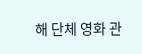해 단체 영화 관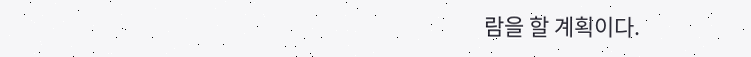람을 할 계획이다.